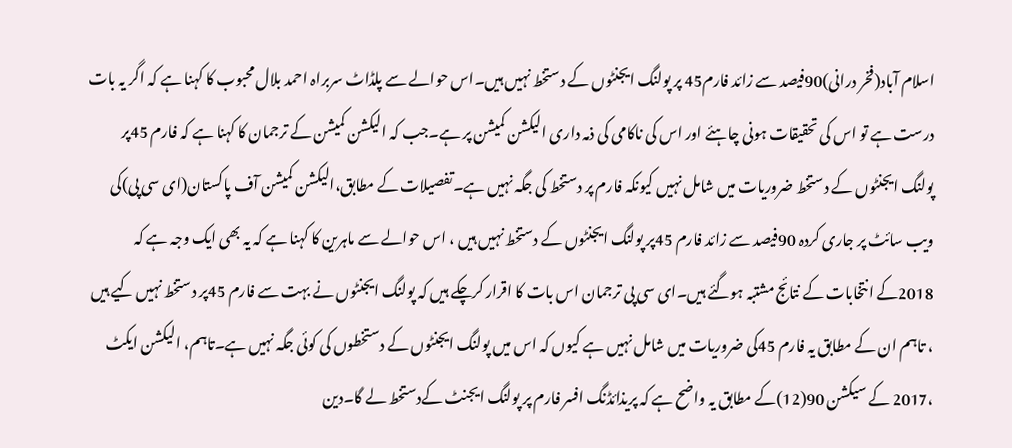اسلام آباد(فخر درانی)90فیصد سے زائد فارم45 پر پولنگ ایجنٹوں کے دستخط نہیں ہیں۔اس حوالے سے پلڈاٹ سربراہ احمد بلال محبوب کا کہنا ہے کہ اگر یہ بات درست ہے تو اس کی تحقیقات ہونی چاہئے اور اس کی ناکامی کی ذمہ داری الیکشن کمیشن پر ہے۔جب کہ الیکشن کمیشن کے ترجمان کا کہنا ہے کہ فارم 45پر پولنگ ایجنٹوں کے دستخط ضروریات میں شامل نہیں کیونکہ فارم پر دستخط کی جگہ نہیں ہے۔تفصیلات کے مطابق،الیکشن کمیشن آف پاکستان(ای سی پی)کی ویب سائٹ پر جاری کردہ 90فیصد سے زائد فارم 45پر پولنگ ایجنٹوں کے دستخط نہیں ہیں ، اس حوالے سے ماہرین کا کہنا ہے کہ یہ بھی ایک وجہ ہے کہ 2018کے انتخابات کے نتائج مشتبہ ہوگئے ہیں۔ای سی پی ترجمان اس بات کا اقرار کرچکے ہیں کہ پولنگ ایجنٹوں نے بہت سے فارم 45پر دستخط نہیں کیے ہیں ، تاہم ان کے مطابق یہ فارم 45کی ضروریات میں شامل نہیں ہے کیوں کہ اس میں پولنگ ایجنٹوں کے دستخطوں کی کوئی جگہ نہیں ہے۔تاہم، الیکشن ایکٹ ،2017 کے سیکشن 90(12)کے مطابق یہ واضح ہے کہ پریذائڈنگ افسر فارم پر پولنگ ایجنٹ کےدستخط لے گا۔دین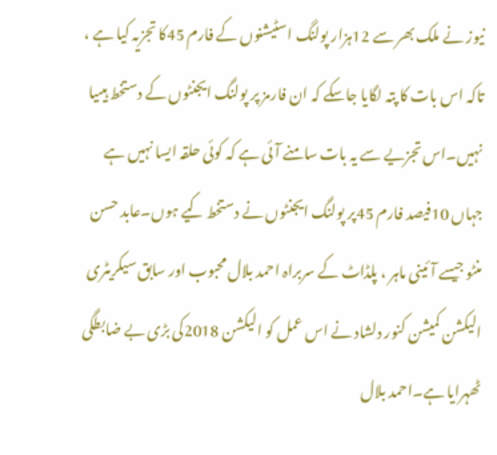نیوز نے ملک بھر سے 12ہزار پولنگ اسٹیشنوں کے فارم 45کا تجزیہ کیا ہے ، تاکہ اس بات کا پتہ لگایا جاسکے کہ ان فارمز پر پولنگ ایجنٹوں کے دستخط ہیںیا نہیں۔اس تجزیے سے یہ بات سامنے آئی ہے کہ کوئی حلقہ ایسا نہیں ہے جہاں 10فیصد فارم 45پر پولنگ ایجنٹوں نے دستخط کیے ہوں۔عابد حسن منٹو جیسے آئینی ماہر ، پلڈاٹ کے سربراہ احمد بلال محبوب اور سابق سیکریٹری الیکشن کمیشن کنور دلشاد نے اس عمل کو الیکشن 2018کی بڑی بے ضابطگی ٹھہرایا ہے۔احمد بلال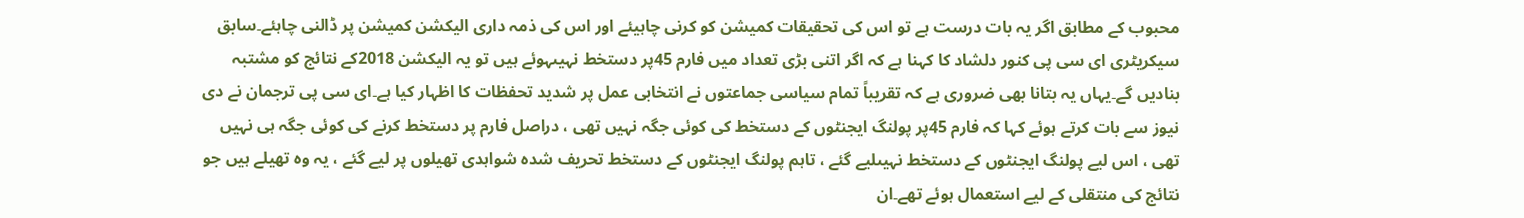محبوب کے مطابق اگر یہ بات درست ہے تو اس کی تحقیقات کمیشن کو کرنی چاہیئے اور اس کی ذمہ داری الیکشن کمیشن پر ڈالنی چاہئے۔سابق سیکریٹری ای سی پی کنور دلشاد کا کہنا ہے کہ اگر اتنی بڑی تعداد میں فارم 45پر دستخط نہیںہوئے ہیں تو یہ الیکشن 2018کے نتائج کو مشتبہ بنادیں گے۔یہاں یہ بتانا بھی ضروری ہے کہ تقریباً تمام سیاسی جماعتوں نے انتخابی عمل پر شدید تحفظات کا اظہار کیا ہے۔ای سی پی ترجمان نے دی نیوز سے بات کرتے ہوئے کہا کہ فارم 45پر پولنگ ایجنٹوں کے دستخط کی کوئی جگہ نہیں تھی ، دراصل فارم پر دستخط کرنے کی کوئی جگہ ہی نہیں تھی ، اس لیے پولنگ ایجنٹوں کے دستخط نہیںلیے گئے ، تاہم پولنگ ایجنٹوں کے دستخط تحریف شدہ شواہدی تھیلوں پر لیے گئے ، یہ وہ تھیلے ہیں جو نتائج کی منتقلی کے لیے استعمال ہوئے تھے۔ان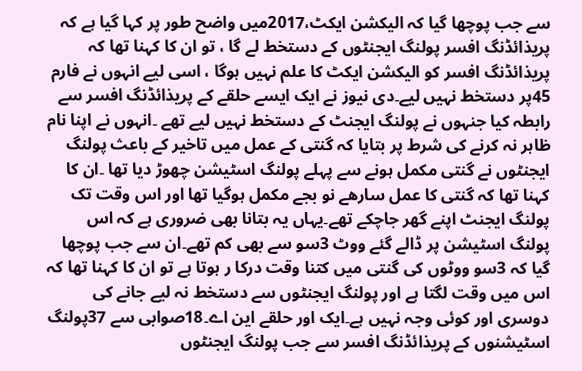سے جب پوچھا گیا کہ الیکشن ایکٹ،2017میں واضح طور پر کہا گیا ہے کہ پریذائڈنگ افسر پولنگ ایجنٹوں کے دستخط لے گا ، تو ان کا کہنا تھا کہ پریذائڈنگ افسر کو الیکشن ایکٹ کا علم نہیں ہوگا ، اسی لیے انہوں نے فارم 45پر دستخط نہیں لیے۔دی نیوز نے ایک ایسے حلقے کے پریذائڈنگ افسر سے رابطہ کیا جنہوں نے پولنگ ایجنٹ کے دستخط نہیں لیے تھے ۔انہوں نے اپنا نام ظاہر نہ کرنے کی شرط پر بتایا کہ گنتی کے عمل میں تاخیر کے باعث پولنگ ایجنٹوں نے گنتی مکمل ہونے سے پہلے پولنگ اسٹیشن چھوڑ دیا تھا ۔ان کا کہنا تھا کہ گنتی کا عمل سارھے نو بجے مکمل ہوگیا تھا اور اس وقت تک پولنگ ایجنٹ اپنے گھر جاچکے تھے۔یہاں یہ بتانا بھی ضروری ہے کہ اس پولنگ اسٹیشن پر ڈالے گئے ووٹ 3سو سے بھی کم تھے۔ان سے جب پوچھا گیا کہ 3سو ووٹوں کی گنتی میں کتنا وقت درکا ر ہوتا ہے تو ان کا کہنا تھا کہ اس میں وقت لگتا ہے اور پولنگ ایجنٹوں سے دستخط نہ لیے جانے کی دوسری اور کوئی وجہ نہیں ہے۔ایک اور حلقے این اے۔18صوابی سے 37پولنگ اسٹیشنوں کے پریذائڈنگ افسر سے جب پولنگ ایجنٹوں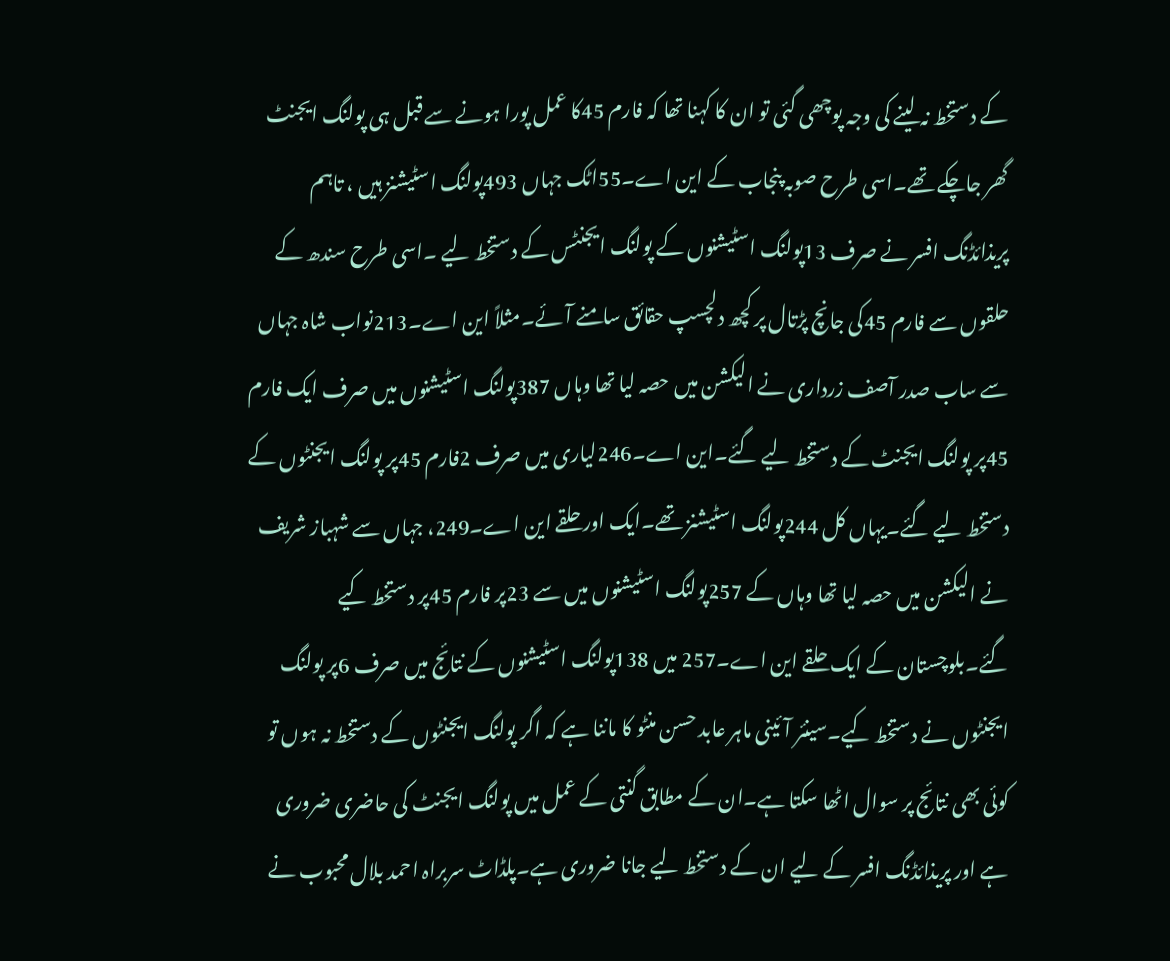کے دستخط نہ لینے کی وجہ پوچھی گئی تو ان کا کہنا تھا کہ فارم 45کا عمل پورا ہونے سے قبل ہی پولنگ ایجنٹ گھر جاچکے تھے۔اسی طرح صوبہ پنجاب کے این اے۔55اٹک جہاں 493پولنگ اسٹیشنز ہیں ، تاہم پریذائڈنگ افسر نے صرف 13پولنگ اسٹیشنوں کے پولنگ ایجنٹس کے دستخط لیے ۔اسی طرح سندھ کے حلقوں سے فارم 45کی جانچ پڑتال پر کچھ دلچسپ حقائق سامنے آئے۔مثلاً این اے۔213نواب شاہ جہاں سے ساب صدر آصف زرداری نے الیکشن میں حصہ لیا تھا وہاں 387پولنگ اسٹیشنوں میں صرف ایک فارم 45پر پولنگ ایجنٹ کے دستخط لیے گئے۔این اے۔246لیاری میں صرف 2فارم 45پر پولنگ ایجنٹوں کے دستخط لیے گئے۔یہاں کل 244پولنگ اسٹیشنز تھے۔ایک اور حلقے این اے۔249، جہاں سے شہباز شریف نے الیکشن میں حصہ لیا تھا وہاں کے 257پولنگ اسٹیشنوں میں سے 23پر فارم 45پر دستخط کیے گئے۔بلوچستان کے ایک حلقے این اے۔257 میں 138پولنگ اسٹیشنوں کے نتائج میں صرف 6پر پولنگ ایجنٹوں نے دستخط کیے۔سینئر آئینی ماہر عابد حسن منٹو کا ماننا ہے کہ اگر پولنگ ایجنٹوں کے دستخط نہ ہوں تو کوئی بھی نتائج پر سوال اٹھا سکتا ہے۔ان کے مطابق گنتی کے عمل میں پولنگ ایجنٹ کی حاضری ضروری ہے اور پریذائڈنگ افسر کے لیے ان کے دستخط لیے جانا ضروری ہے۔پلڈاٹ سربراہ احمد بلال محبوب نے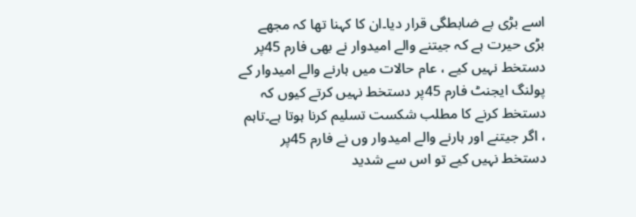اسے بڑی بے ضابطگی قرار دیا۔ان کا کہنا تھا کہ مجھے بڑی حیرت ہے کہ جیتنے والے امیدوار نے بھی فارم 45پر دستخط نہیں کیے ، عام حالات میں ہارنے والے امیدوار کے پولنگ ایجنٹ فارم 45پر دستخط نہیں کرتے کیوں کہ دستخط کرنے کا مطلب شکست تسلیم کرنا ہوتا ہے۔تاہم ، اگر جیتنے اور ہارنے والے امیدوار وں نے فارم 45پر دستخط نہیں کیے تو اس سے شدید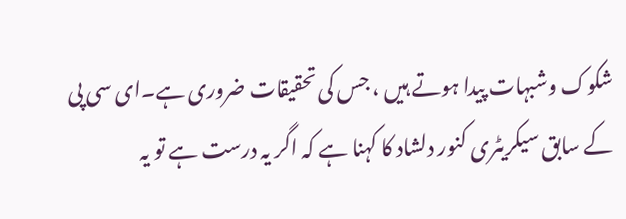شکوک وشبہات پیدا ہوتے ہیں ، جس کی تحقیقات ضروری ہے۔ای سی پی کے سابق سیکریٹری کنور دلشاد کا کہنا ہے کہ اگر یہ درست ہے تو یہ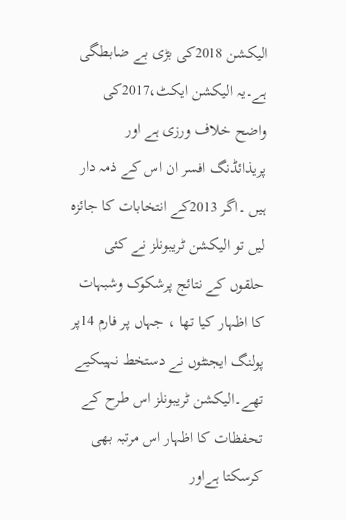الیکشن 2018کی بڑی بے ضابطگی ہے۔یہ الیکشن ایکٹ،2017کی واضح خلاف ورزی ہے اور پریذائڈنگ افسر ان اس کے ذمہ دار ہیں ۔اگر 2013کے انتخابات کا جائزہ لیں تو الیکشن ٹریبونلز نے کئی حلقوں کے نتائج پرشکوک وشبہات کا اظہار کیا تھا ، جہاں پر فارم 14پر پولنگ ایجنٹوں نے دستخط نہیںکیے تھے۔الیکشن ٹریبونلز اس طرح کے تحفظات کا اظہار اس مرتبہ بھی کرسکتا ہےاور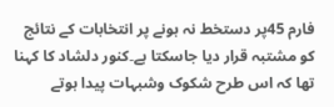فارم 45پر دستخط نہ ہونے پر انتخابات کے نتائج کو مشتبہ قرار دیا جاسکتا ہے۔کنور دلشاد کا کہنا تھا کہ اس طرح شکوک وشبہات پیدا ہوتے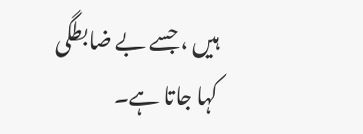ہیں ، جسے بے ضابطگی کہا جاتا ہے۔